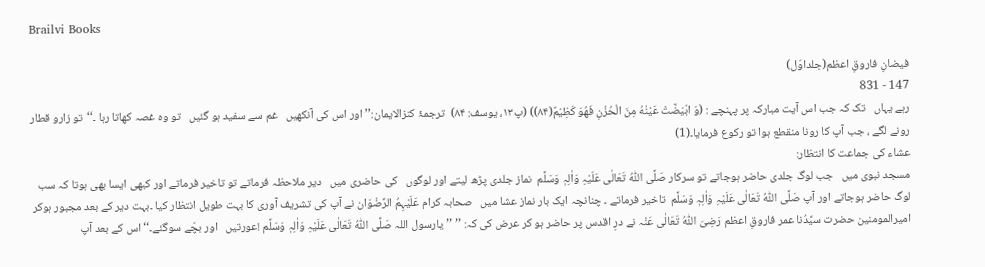Brailvi Books

فیضانِ فاروقِ اعظم(جلداوّل)
147 - 831
رہے یہاں   تک کہ جب اس آیت مبارکہ پر پہنچے : (وَ ابْیَضَّتْ عَیْنٰهُ مِنَ الْحُزْنِ فَهُوَ كَظِیْمٌ(۸۴)) (پ۱۳، یوسف: ۸۴)  ترجمۂ کنزالایمان:’’ اور اس کی آنکھیں   غم سے سفید ہو گئیں   تو وہ غصہ کھاتا رہا ۔‘‘تو زارو قطار رونے لگے ، جب آپ کا رونا منقطع ہوا تو رکوع فرمایا۔(1)
عشاء کی جماعت کا انتظار:
مسجد نبوی میں   جب لوگ جلدی حاضر ہوجاتے تو سرکار صَلَّی اللّٰہُ تَعَالٰی عَلَیْہِ وَاٰلِہٖ وَسَلَّم  نماز جلدی پڑھ لیتے اور لوگوں   کی حاضری میں   دیر ملاحظہ فرماتے تو تاخیر فرماتے اور کبھی ایسا بھی ہوتا کہ سب لوگ حاضر ہوجاتے اور آپ صَلَّی اللّٰہُ تَعَالٰی عَلَیْہِ وَاٰلِہٖ وَسَلَّم  تاخیر فرماتے ۔ چنانچہ ایک بار نماز عشا میں   صحابہ کرام عَلَیْہِمُ الرِّضْوَان نے آپ کی تشریف آوری کا بہت طویل انتظار کیا ۔بہت دیر کے بعد مجبور ہوکر امیرالمومنین حضرت سیِّدُنا عمر فاروقِ اعظم رَضِیَ اللّٰہُ تَعَالٰی عَنْہ نے درِ اقدس پر حاضر ہو کر عرض کی کہ: ’’ ’’یارسول اللہ صَلَّی اللّٰہُ تَعَالٰی عَلَیْہِ وَاٰلِہٖ وَسَلَّم !عورتیں   اور بچّے سوگئے۔‘‘ اس کے بعد آپ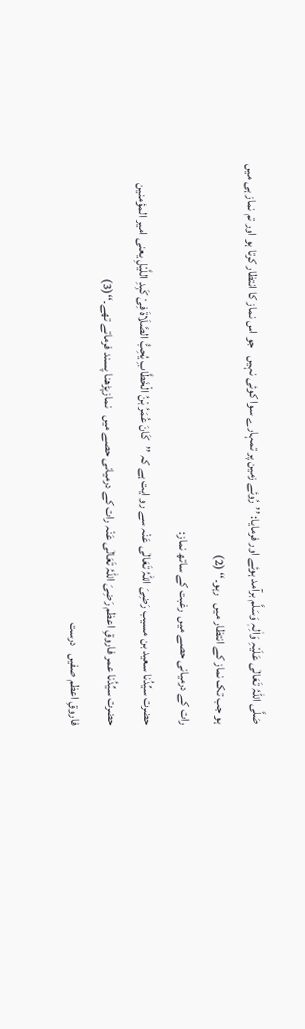صَلَّی اللّٰہُ تَعَالٰی عَلَیْہِ وَاٰلِہٖ وَسَلَّم برآمد ہوئے اور فرمایا: ’’رُوئے زمین پر تمہارے سوا کوئی نہیں   جو اس نماز کا انتظار کرتا ہو اور تم نماز ہی میں   ہو جب تک نماز کے انتظار میں   رہو۔‘‘ (2)
رات کے درمیانی حصے میں  رغبت کے ساتھ نماز:
حضرت سیِّدُنا سعید بن مسیب رَضِیَ اللّٰہُ تَعَالٰی عَنْہ سے رو ایت ہے کہ ’’كَانَ عُمَرُ بْنُ الْخَطَّابِ یُحِبُّ الصَّلَاۃَ فِیْ كَبِدِ اللَّیْلِ یعنی امیر المؤمنین حضرت سیِّدُنا عمر فاروقِ اعظم رَضِیَ اللّٰہُ تَعَالٰی عَنْہ رات کے درمیانی حصے میں   نمازپڑھنا پسند فرماتے تھے۔‘‘(3)
فاروقِ اعظم صفیں   درست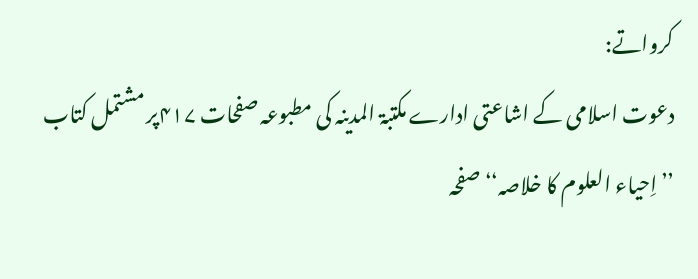کرواتے:
دعوت اسلامی کے اشاعتی ادارے مکتبۃ المدینہ کی مطبوعہ صفحات ۴۱۷پر مشتمل کتاب ’’اِحیاء العلوم کا خلاصہ‘‘ صفحہ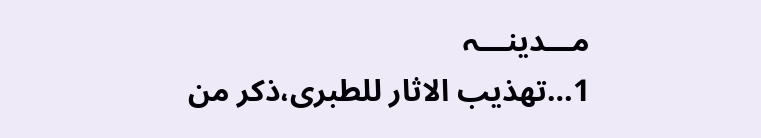مـــدینـــہ
1…تھذیب الاثار للطبری،ذکر من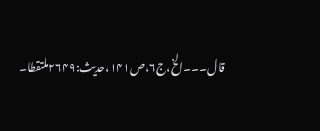قال۔۔۔الخ،ج۶،ص۱۴۱،حدیث:۲۶۴۹ملتقطا۔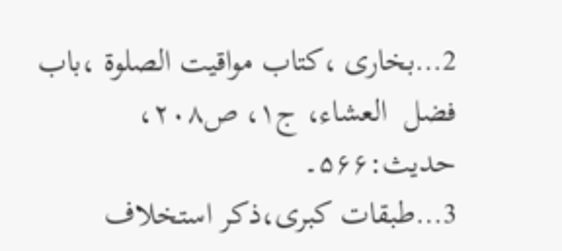2…بخاری ،کتاب مواقیت الصلوۃ ،باب فضل  العشاء، ج۱، ص۲۰۸، حدیث:۵۶۶۔
3…طبقات کبری،ذکر استخلاف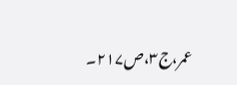عمر،ج۳،ص۲۱۷۔